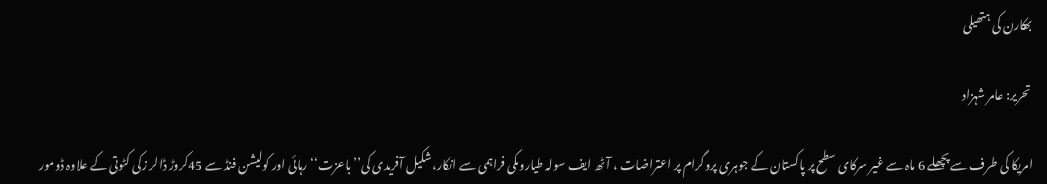بھکارن کی ہتھیلی

 تحریر: عامر شہزاد

امریکا کی طرف سے پچھلے 6 ماہ سے غیر سرکای سطح پر پاکستان کے جوہری پروگرام پر اعتراضات ، آٹھ ایف سولہ طیاروںکی فراہمی سے انکار،شکیل آفریدی کی’’ باعزت‘‘ رہائی اور کولیشن فنڈ سے 45کروڑ ڈالر زکی کٹوتی کے علاوہ ڈومور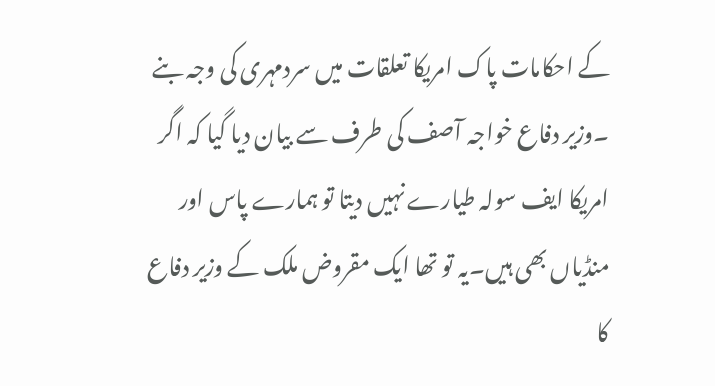کے احکامات پاک امریکا تعلقات میں سردمہری کی وجہ بنے ۔وزیر دفاع خواجہ آصف کی طرف سے بیان دیا گیا کہ اگر امریکا ایف سولہ طیارے نہیں دیتا تو ہمارے پاس اور منڈیاں بھی ہیں۔یہ تو تھا ایک مقروض ملک کے وزیر دفاع کا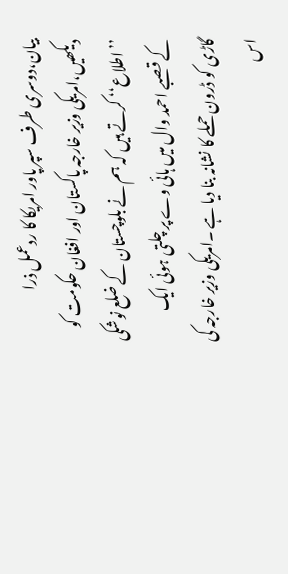بیان،دوسری طرف سپر پاور امریکا کا ردعمل ذرا دیکھیں،امریکی وزیر خارجہ پاکستان اور افغان حکومت کو ’’اطلاع‘‘ کرتے ہیں کہ ہم نے بلوچستان کے ضلع نوشکی کے قصبے احمد وال میں ہائی وے پر چلتی ہوئی ایک گاڑی کو ڈرون حملے کا نشانہ بنا دیا ہے ۔امریکی وزیر خارجہ کی اس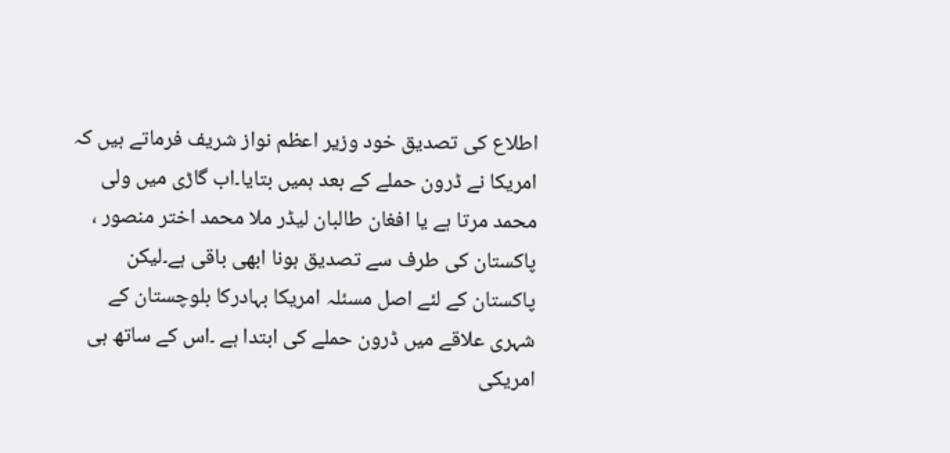اطلاع کی تصدیق خود وزیر اعظم نواز شریف فرماتے ہیں کہ امریکا نے ڈرون حملے کے بعد ہمیں بتایا۔اب گاڑی میں ولی محمد مرتا ہے یا افغان طالبان لیڈر ملا محمد اختر منصور ، پاکستان کی طرف سے تصدیق ہونا ابھی باقی ہے۔لیکن پاکستان کے لئے اصل مسئلہ امریکا بہادرکا بلوچستان کے شہری علاقے میں ڈرون حملے کی ابتدا ہے ۔اس کے ساتھ ہی امریکی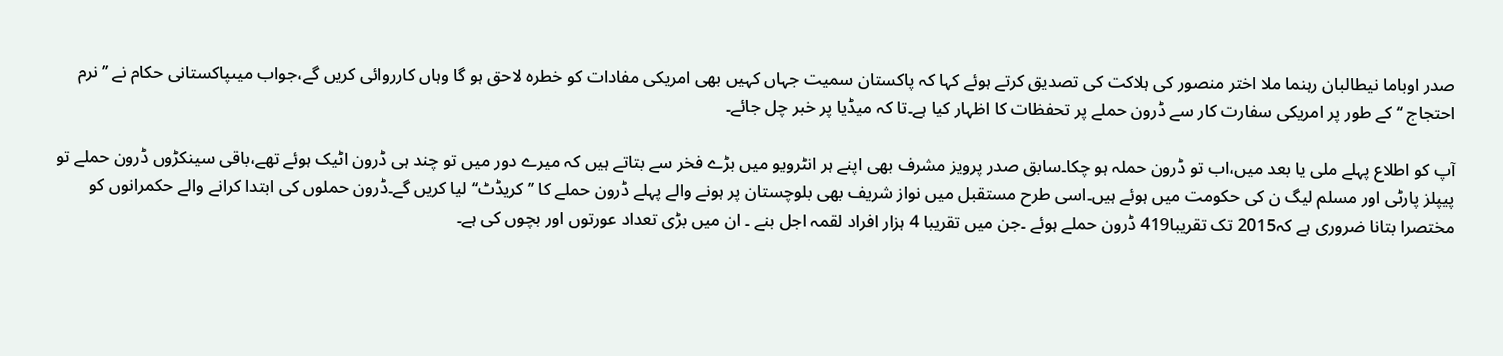صدر اوباما نیطالبان رہنما ملا اختر منصور کی ہلاکت کی تصدیق کرتے ہوئے کہا کہ پاکستان سمیت جہاں کہیں بھی امریکی مفادات کو خطرہ لاحق ہو گا وہاں کارروائی کریں گے،جواب میںپاکستانی حکام نے ’’نرم احتجاج ‘‘ کے طور پر امریکی سفارت کار سے ڈرون حملے پر تحفظات کا اظہار کیا ہے۔تا کہ میڈیا پر خبر چل جائے۔

آپ کو اطلاع پہلے ملی یا بعد میں،اب تو ڈرون حملہ ہو چکا۔سابق صدر پرویز مشرف بھی اپنے ہر انٹرویو میں بڑے فخر سے بتاتے ہیں کہ میرے دور میں تو چند ہی ڈرون اٹیک ہوئے تھے،باقی سینکڑوں ڈرون حملے تو پیپلز پارٹی اور مسلم لیگ ن کی حکومت میں ہوئے ہیں۔اسی طرح مستقبل میں نواز شریف بھی بلوچستان پر ہونے والے پہلے ڈرون حملے کا ’’کریڈٹ‘‘لیا کریں گے۔ڈرون حملوں کی ابتدا کرانے والے حکمرانوں کو مختصرا بتانا ضروری ہے کہ2015 تک تقریبا419 ڈرون حملے ہوئے ۔جن میں تقریبا 4 ہزار افراد لقمہ اجل بنے ۔ ان میں بڑی تعداد عورتوں اور بچوں کی ہے۔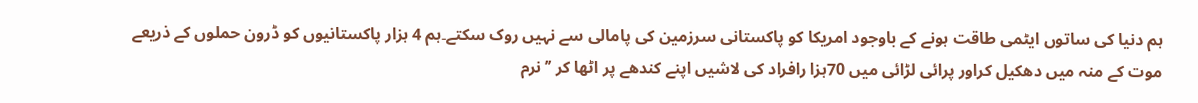ہم دنیا کی ساتوں ایٹمی طاقت ہونے کے باوجود امریکا کو پاکستانی سرزمین کی پامالی سے نہیں روک سکتے۔ہم 4 ہزار پاکستانیوں کو ڈرون حملوں کے ذریعے موت کے منہ میں دھکیل کراور پرائی لڑائی میں 70ہزا رافراد کی لاشیں اپنے کندھے پر اٹھا کر ’’نرم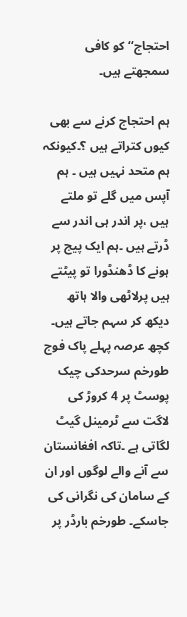احتجاج‘‘ کو کافی سمجھتے ہیں۔

ہم احتجاج کرنے سے بھی کیوں کتراتے ہیں ؟۔کیونکہ ہم متحد نہیں ہیں ۔ ہم آپس میں گلے تو ملتے ہیں ،پر اندر ہی اندر سے ڈرتے ہیں ۔ہم ایک پیج پر ہونے کا ڈھنڈورا تو پیٹتے ہیں پرلاٹھی والا ہاتھ دیکھ کر سہم جاتے ہیں۔ کچھ عرصہ پہلے پاک فوج طورخم سرحدکی چیک پوسٹ پر 4 کروڑ کی لاگت سے ٹرمینل گیٹ لگاتی ہے ۔تاکہ افغانستان سے آنے والے لوگوں اور ان کے سامان کی نگرانی کی جاسکے۔ طورخم بارڈر پر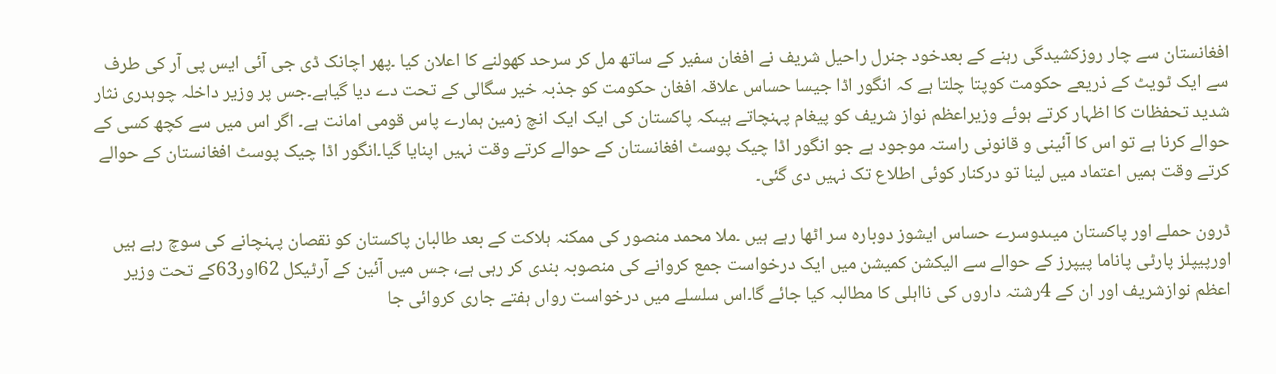افغانستان سے چار روزکشیدگی رہنے کے بعدخود جنرل راحیل شریف نے افغان سفیر کے ساتھ مل کر سرحد کھولنے کا اعلان کیا ۔پھر اچانک ڈی جی آئی ایس پی آر کی طرف سے ایک ٹویٹ کے ذریعے حکومت کوپتا چلتا ہے کہ انگور اڈا جیسا حساس علاقہ افغان حکومت کو جذبہ خیر سگالی کے تحت دے دیا گیاہے۔جس پر وزیر داخلہ چوہدری نثار شدید تحفظات کا اظہار کرتے ہوئے وزیراعظم نواز شریف کو پیغام پہنچاتے ہیںکہ پاکستان کی ایک ایک انچ زمین ہمارے پاس قومی امانت ہے۔ اگر اس میں سے کچھ کسی کے حوالے کرنا ہے تو اس کا آئینی و قانونی راستہ موجود ہے جو انگور اڈا چیک پوسٹ افغانستان کے حوالے کرتے وقت نہیں اپنایا گیا۔انگور اڈا چیک پوسٹ افغانستان کے حوالے کرتے وقت ہمیں اعتماد میں لینا تو درکنار کوئی اطلاع تک نہیں دی گئی۔

ڈرون حملے اور پاکستان میںدوسرے حساس ایشوز دوبارہ سر اٹھا رہے ہیں ۔ملا محمد منصور کی ممکنہ ہلاکت کے بعد طالبان پاکستان کو نقصان پہنچانے کی سوچ رہے ہیں اورپیپلز پارٹی پاناما پیپرز کے حوالے سے الیکشن کمیشن میں ایک درخواست جمع کروانے کی منصوبہ بندی کر رہی ہے، جس میں آئین کے آرٹیکل 62اور63کے تحت وزیر اعظم نوازشریف اور ان کے 4رشتہ داروں کی نااہلی کا مطالبہ کیا جائے گا۔اس سلسلے میں درخواست رواں ہفتے جاری کروائی جا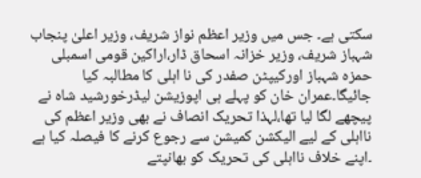سکتی ہے۔ جس میں وزیر اعظم نواز شریف، وزیر اعلیٰ پنجاب شہباز شریف، وزیر خزانہ اسحاق ڈار،اراکین قومی اسمبلی حمزہ شہباز اورکیپٹن صفدر کی نا اہلی کا مطالبہ کیا جائیگا۔عمران خان کو پہلے ہی اپوزیشن لیڈرخورشید شاہ نے پیچھے لگا لیا تھا،لہذا تحریک انصاف نے بھی وزیر اعظم کی نااہلی کے لیے الیکشن کمیشن سے رجوع کرنے کا فیصلہ کیا ہے ۔اپنے خلاف نااہلی کی تحریک کو بھانپتے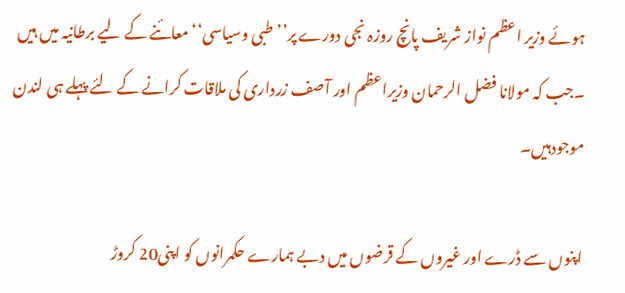ہوئے وزیر اعظم نواز شریف پانچ روزہ نجی دورے پر’’ طبی وسیاسی‘‘ معائنے کے لیے برطانیہ میں ہیں ۔جب کہ مولانا فضل الرحمان وزیراعظم اور آصف زرداری کی ملاقات کرانے کے لئے پہلے ہی لندن موجودہیں۔

اپنوں سے ڈرے اور غیروں کے قرضوں میں دبے ہمارے حکمرانوں کو اپنی20 کروڑ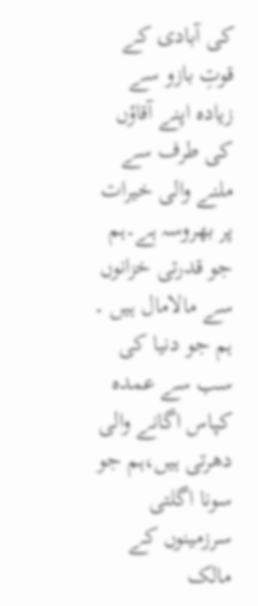کی آبادی کے قوتِ بازو سے زیادہ اپنے آقاؤں کی طرف سے ملنے والی خیرات پر بھروسہ ہے۔ہم جو قدرتی خزانوں سے مالامال ہیں ۔ ہم جو دنیا کی سب سے عمدہ کپاس اگانے والی دھرتی ہیں،ہم جو سونا اگلتی سرزمینوں کے مالک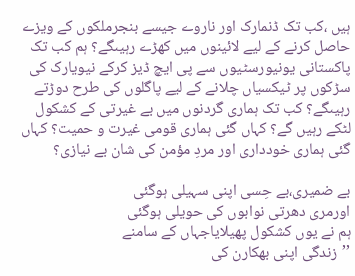ہیں ،کب تک ڈنمارک اور ناروے جیسے بنجرملکوں کے ویزے حاصل کرنے کے لیے لائینوں میں کھڑے رہیںگے؟ ہم کب تک پاکستانی یونیورسٹیوں سے پی ایچ ڈیز کرکے نیویارک کی سڑکوں پر ٹیکسیاں چلانے کے لیے پاگلوں کی طرح دوڑتے رہیںگے؟ کب تک ہماری گردنوں میں بے غیرتی کے کشکول لٹکے رہیں گے؟ کہاں گئی ہماری قومی غیرت و حمیت؟ کہاں گئی ہماری خودداری اور مردِ مؤمن کی شان بے نیازی؟

بے ضمیری،بے حِسی اپنی سہیلی ہوگئی
اورمری دھرتی نوابوں کی حویلی ہوگئی
ہم نے یوں کشکول پھیلایاجہاں کے سامنے
’’زندگی اپنی بھکارن کی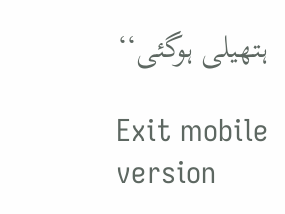ہتھیلی ہوگئی‘‘

Exit mobile version